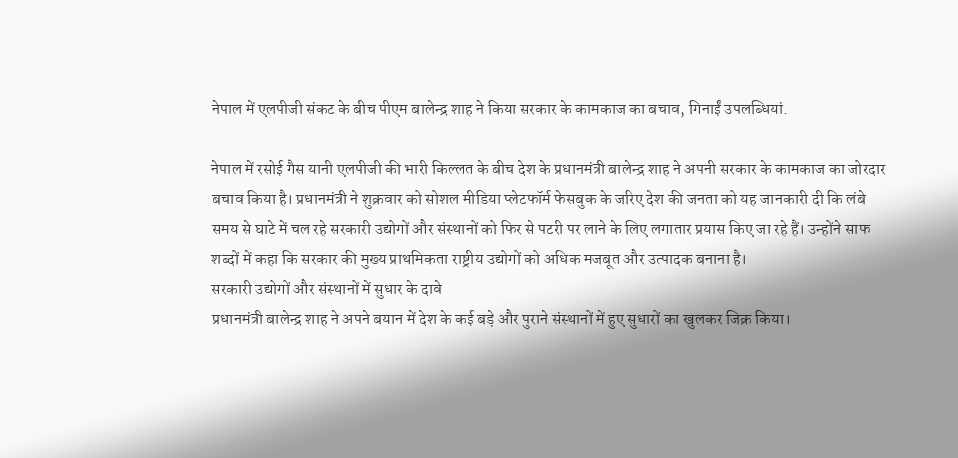नेपाल में एलपीजी संकट के बीच पीएम बालेन्द्र शाह ने किया सरकार के कामकाज का बचाव, गिनाईं उपलब्धियां.

नेपाल में रसोई गैस यानी एलपीजी की भारी किल्लत के बीच देश के प्रधानमंत्री बालेन्द्र शाह ने अपनी सरकार के कामकाज का जोरदार बचाव किया है। प्रधानमंत्री ने शुक्रवार को सोशल मीडिया प्लेटफॉर्म फेसबुक के जरिए देश की जनता को यह जानकारी दी कि लंबे समय से घाटे में चल रहे सरकारी उद्योगों और संस्थानों को फिर से पटरी पर लाने के लिए लगातार प्रयास किए जा रहे हैं। उन्होंने साफ शब्दों में कहा कि सरकार की मुख्य प्राथमिकता राष्ट्रीय उद्योगों को अधिक मजबूत और उत्पादक बनाना है।
सरकारी उद्योगों और संस्थानों में सुधार के दावे
प्रधानमंत्री बालेन्द्र शाह ने अपने बयान में देश के कई बड़े और पुराने संस्थानों में हुए सुधारों का खुलकर जिक्र किया।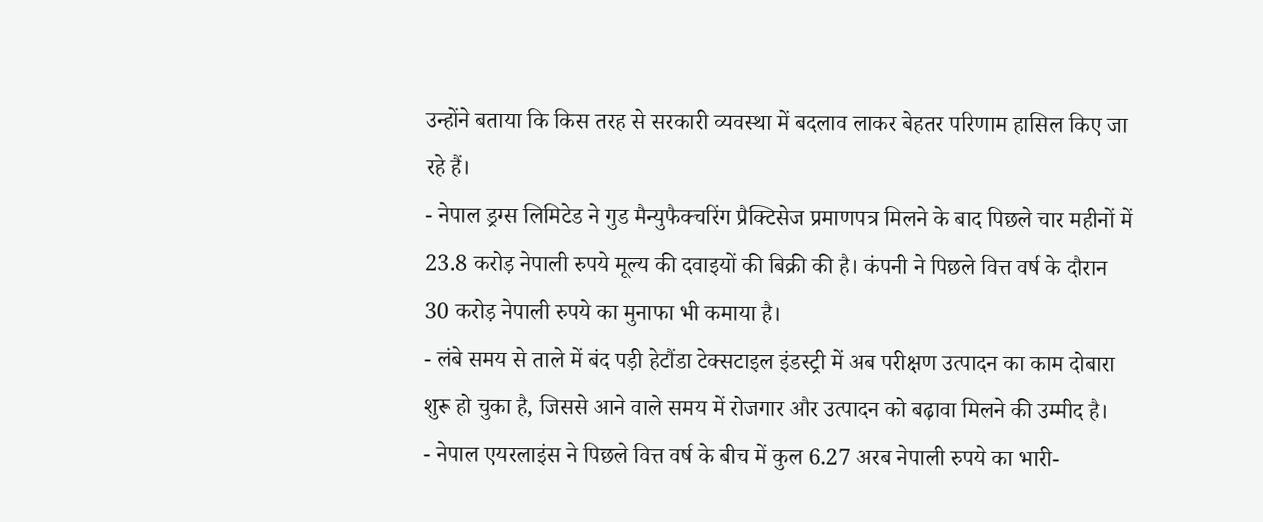उन्होंने बताया कि किस तरह से सरकारी व्यवस्था में बदलाव लाकर बेहतर परिणाम हासिल किए जा रहे हैं।
- नेपाल ड्रग्स लिमिटेड ने गुड मैन्युफैक्चरिंग प्रैक्टिसेज प्रमाणपत्र मिलने के बाद पिछले चार महीनों में 23.8 करोड़ नेपाली रुपये मूल्य की दवाइयों की बिक्री की है। कंपनी ने पिछले वित्त वर्ष के दौरान 30 करोड़ नेपाली रुपये का मुनाफा भी कमाया है।
- लंबे समय से ताले में बंद पड़ी हेटौंडा टेक्सटाइल इंडस्ट्री में अब परीक्षण उत्पादन का काम दोबारा शुरू हो चुका है, जिससे आने वाले समय में रोजगार और उत्पादन को बढ़ावा मिलने की उम्मीद है।
- नेपाल एयरलाइंस ने पिछले वित्त वर्ष के बीच में कुल 6.27 अरब नेपाली रुपये का भारी-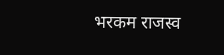भरकम राजस्व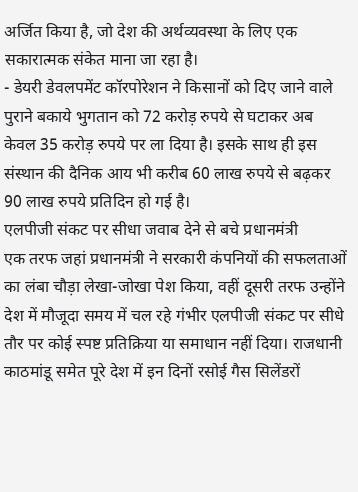अर्जित किया है, जो देश की अर्थव्यवस्था के लिए एक सकारात्मक संकेत माना जा रहा है।
- डेयरी डेवलपमेंट कॉरपोरेशन ने किसानों को दिए जाने वाले पुराने बकाये भुगतान को 72 करोड़ रुपये से घटाकर अब केवल 35 करोड़ रुपये पर ला दिया है। इसके साथ ही इस संस्थान की दैनिक आय भी करीब 60 लाख रुपये से बढ़कर 90 लाख रुपये प्रतिदिन हो गई है।
एलपीजी संकट पर सीधा जवाब देने से बचे प्रधानमंत्री
एक तरफ जहां प्रधानमंत्री ने सरकारी कंपनियों की सफलताओं का लंबा चौड़ा लेखा-जोखा पेश किया, वहीं दूसरी तरफ उन्होंने देश में मौजूदा समय में चल रहे गंभीर एलपीजी संकट पर सीधे तौर पर कोई स्पष्ट प्रतिक्रिया या समाधान नहीं दिया। राजधानी काठमांडू समेत पूरे देश में इन दिनों रसोई गैस सिलेंडरों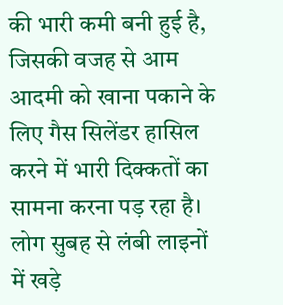की भारी कमी बनी हुई है, जिसकी वजह से आम आदमी को खाना पकाने के लिए गैस सिलेंडर हासिल करने में भारी दिक्कतों का सामना करना पड़ रहा है। लोग सुबह से लंबी लाइनों में खड़े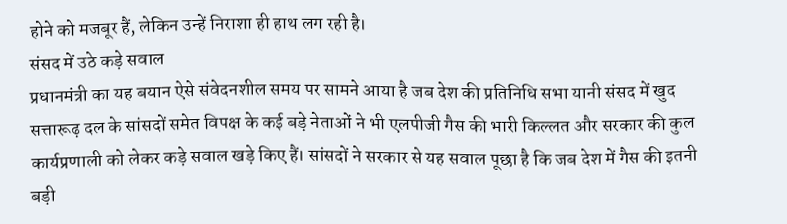होने को मजबूर हैं, लेकिन उन्हें निराशा ही हाथ लग रही है।
संसद में उठे कड़े सवाल
प्रधानमंत्री का यह बयान ऐसे संवेदनशील समय पर सामने आया है जब देश की प्रतिनिधि सभा यानी संसद में खुद सत्तारूढ़ दल के सांसदों समेत विपक्ष के कई बड़े नेताओं ने भी एलपीजी गैस की भारी किल्लत और सरकार की कुल कार्यप्रणाली को लेकर कड़े सवाल खड़े किए हैं। सांसदों ने सरकार से यह सवाल पूछा है कि जब देश में गैस की इतनी बड़ी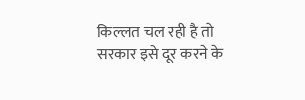किल्लत चल रही है तो सरकार इसे दूर करने के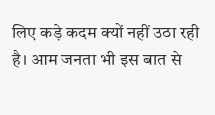लिए कड़े कदम क्यों नहीं उठा रही है। आम जनता भी इस बात से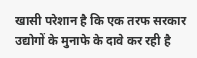खासी परेशान है कि एक तरफ सरकार उद्योगों के मुनाफे के दावे कर रही है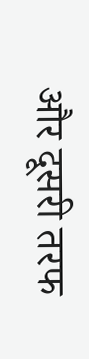और दूसरी तरफ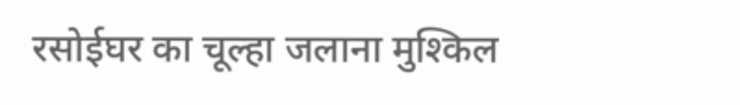रसोईघर का चूल्हा जलाना मुश्किल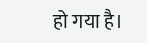हो गया है।